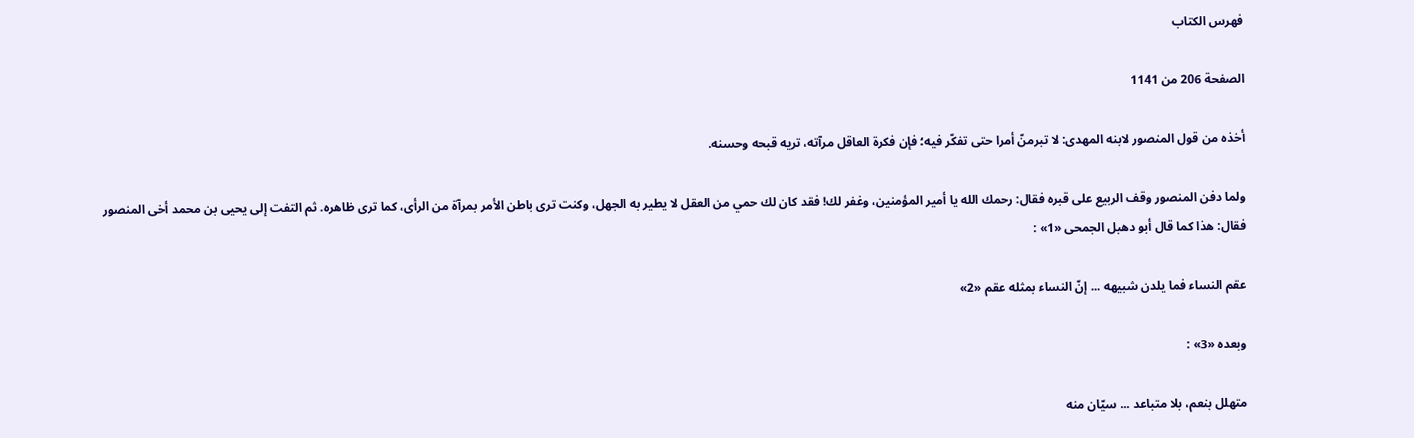فهرس الكتاب

الصفحة 206 من 1141

أخذه من قول المنصور لابنه المهدى: لا تبرمنّ أمرا حتى تفكّر فيه؛ فإن فكرة العاقل مرآته، تريه قبحه وحسنه.

ولما دفن المنصور وقف الربيع على قبره فقال: رحمك الله يا أمير المؤمنين، وغفر لك! فقد كان لك حمي من العقل لا يطير به الجهل، وكنت ترى باطن الأمر بمرآة من الرأى، كما ترى ظاهره. ثم التفت إلى يحيى بن محمد أخى المنصور فقال: هذا كما قال أبو دهبل الجمحى «1» :

عقم النساء فما يلدن شبيهه ... إنّ النساء بمثله عقم «2»

وبعده «3» :

متهلل بنعم، بلا متباعد ... سيّان منه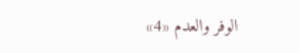الوفر والعدم «4»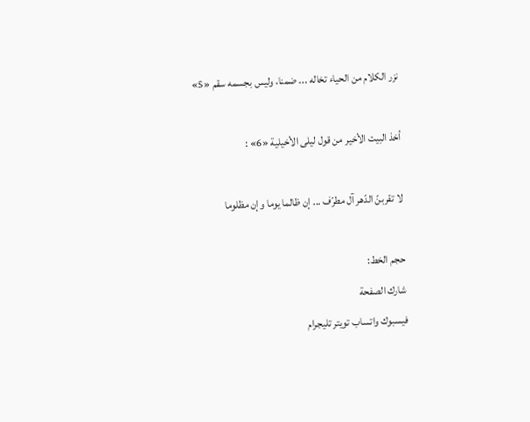نزر الكلام من الحياء تخاله ... ضمنا، وليس بجسمه سقم «5»

أخذ البيت الأخير من قول ليلى الأخيلية «6» :

لا تقربنّ الدّهر آل مطرّف ... إن ظالما يوما وإن مظلوما

حجم الخط:
شارك الصفحة
فيسبوك واتساب تويتر تليجرام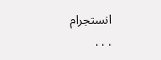انستجرام
. . .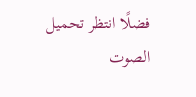فضلًا انتظر تحميل الصوت